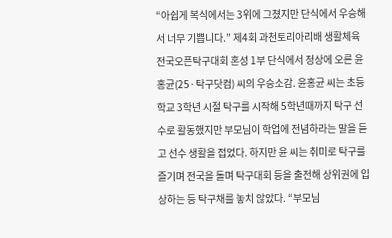“아쉽게 복식에서는 3위에 그쳤지만 단식에서 우승해서 너무 기쁩니다.” 제4회 과천토리아리배 생활체육 전국오픈탁구대회 혼성 1부 단식에서 정상에 오른 윤홍균(25·탁구닷컴) 씨의 우승소감. 윤홍균 씨는 초등학교 3학년 시절 탁구를 시작해 5학년때까지 탁구 선수로 활동했지만 부모님이 학업에 전념하라는 말을 듣고 선수 생활을 접었다. 하지만 윤 씨는 취미로 탁구를 즐기며 전국을 돌며 탁구대회 등을 출전해 상위권에 입상하는 등 탁구채를 놓치 않았다. “부모님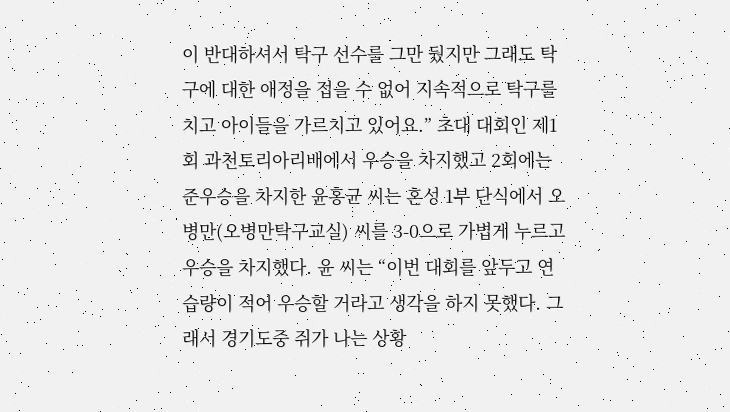이 반대하셔서 탁구 선수를 그만 뒀지만 그래도 탁구에 대한 애정을 접을 수 없어 지속적으로 탁구를 치고 아이들을 가르치고 있어요.” 초대 대회인 제1회 과천토리아리배에서 우승을 차지했고 2회에는 준우승을 차지한 윤홍균 씨는 혼성 1부 단식에서 오병만(오병만탁구교실) 씨를 3-0으로 가볍게 누르고 우승을 차지했다. 윤 씨는 “이번 대회를 앞두고 연습량이 적어 우승할 거라고 생각을 하지 못했다. 그래서 경기도중 쥐가 나는 상황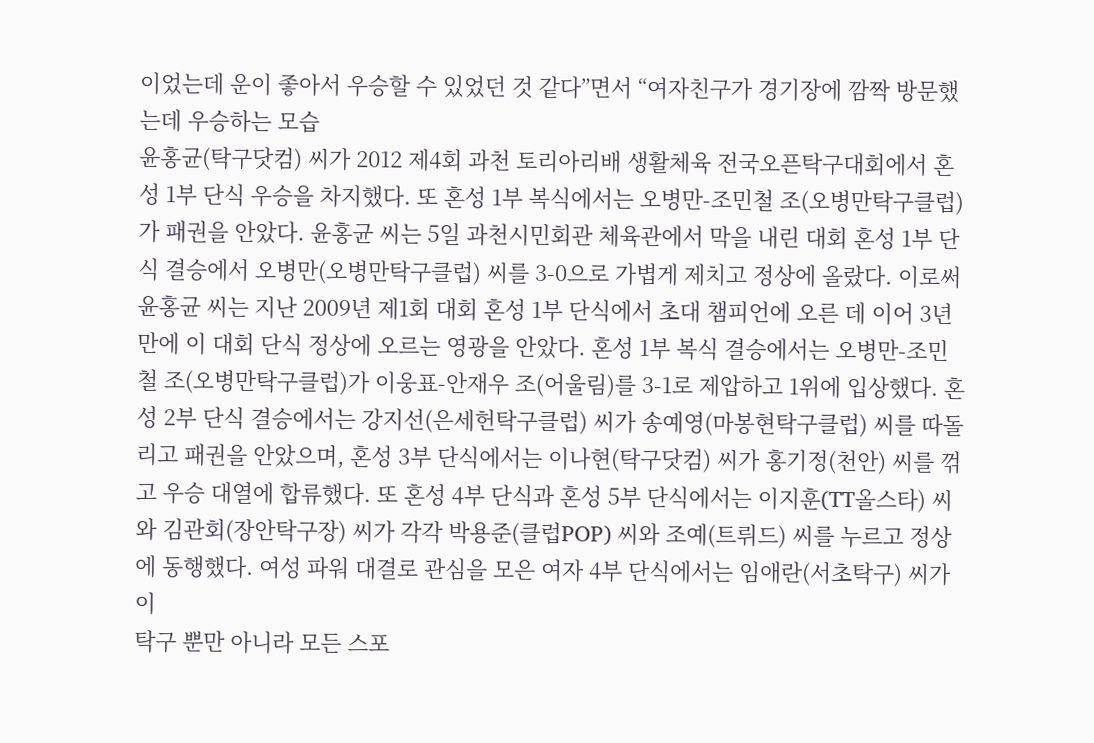이었는데 운이 좋아서 우승할 수 있었던 것 같다”면서 “여자친구가 경기장에 깜짝 방문했는데 우승하는 모습
윤홍균(탁구닷컴) 씨가 2012 제4회 과천 토리아리배 생활체육 전국오픈탁구대회에서 혼성 1부 단식 우승을 차지했다. 또 혼성 1부 복식에서는 오병만-조민철 조(오병만탁구클럽)가 패권을 안았다. 윤홍균 씨는 5일 과천시민회관 체육관에서 막을 내린 대회 혼성 1부 단식 결승에서 오병만(오병만탁구클럽) 씨를 3-0으로 가볍게 제치고 정상에 올랐다. 이로써 윤홍균 씨는 지난 2009년 제1회 대회 혼성 1부 단식에서 초대 챔피언에 오른 데 이어 3년만에 이 대회 단식 정상에 오르는 영광을 안았다. 혼성 1부 복식 결승에서는 오병만-조민철 조(오병만탁구클럽)가 이웅표-안재우 조(어울림)를 3-1로 제압하고 1위에 입상했다. 혼성 2부 단식 결승에서는 강지선(은세헌탁구클럽) 씨가 송예영(마봉현탁구클럽) 씨를 따돌리고 패권을 안았으며, 혼성 3부 단식에서는 이나현(탁구닷컴) 씨가 홍기정(천안) 씨를 꺾고 우승 대열에 합류했다. 또 혼성 4부 단식과 혼성 5부 단식에서는 이지훈(TT올스타) 씨와 김관회(장안탁구장) 씨가 각각 박용준(클럽POP) 씨와 조예(트뤼드) 씨를 누르고 정상에 동행했다. 여성 파워 대결로 관심을 모은 여자 4부 단식에서는 임애란(서초탁구) 씨가 이
탁구 뿐만 아니라 모든 스포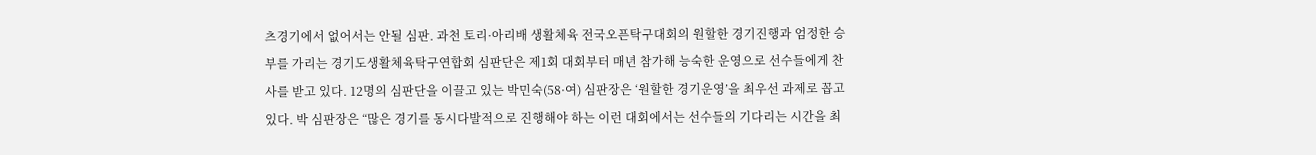츠경기에서 없어서는 안될 심판. 과천 토리·아리배 생활체육 전국오픈탁구대회의 원할한 경기진행과 엄정한 승부를 가리는 경기도생활체육탁구연합회 심판단은 제1회 대회부터 매년 참가해 능숙한 운영으로 선수들에게 찬사를 받고 있다. 12명의 심판단을 이끌고 있는 박민숙(58·여) 심판장은 ‘원할한 경기운영’을 최우선 과제로 꼽고 있다. 박 심판장은 “많은 경기를 동시다발적으로 진행해야 하는 이런 대회에서는 선수들의 기다리는 시간을 최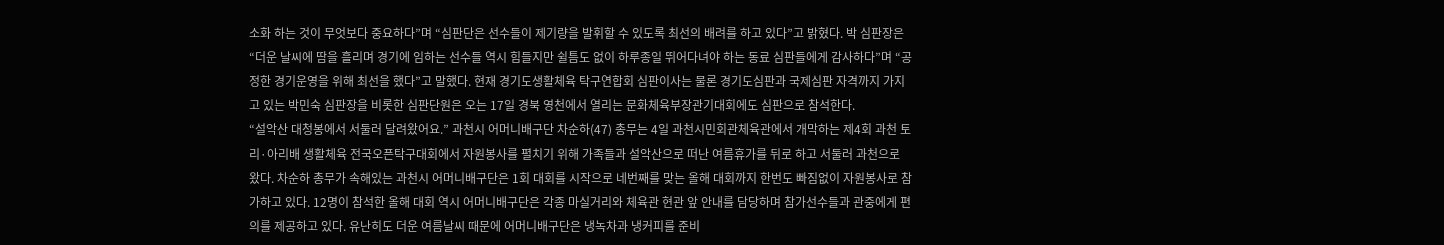소화 하는 것이 무엇보다 중요하다”며 “심판단은 선수들이 제기량을 발휘할 수 있도록 최선의 배려를 하고 있다”고 밝혔다. 박 심판장은 “더운 날씨에 땀을 흘리며 경기에 임하는 선수들 역시 힘들지만 쉴틈도 없이 하루종일 뛰어다녀야 하는 동료 심판들에게 감사하다”며 “공정한 경기운영을 위해 최선을 했다”고 말했다. 현재 경기도생활체육 탁구연합회 심판이사는 물론 경기도심판과 국제심판 자격까지 가지고 있는 박민숙 심판장을 비롯한 심판단원은 오는 17일 경북 영천에서 열리는 문화체육부장관기대회에도 심판으로 참석한다.
“설악산 대청봉에서 서둘러 달려왔어요.” 과천시 어머니배구단 차순하(47) 총무는 4일 과천시민회관체육관에서 개막하는 제4회 과천 토리·아리배 생활체육 전국오픈탁구대회에서 자원봉사를 펼치기 위해 가족들과 설악산으로 떠난 여름휴가를 뒤로 하고 서둘러 과천으로 왔다. 차순하 총무가 속해있는 과천시 어머니배구단은 1회 대회를 시작으로 네번째를 맞는 올해 대회까지 한번도 빠짐없이 자원봉사로 참가하고 있다. 12명이 참석한 올해 대회 역시 어머니배구단은 각종 마실거리와 체육관 현관 앞 안내를 담당하며 참가선수들과 관중에게 편의를 제공하고 있다. 유난히도 더운 여름날씨 때문에 어머니배구단은 냉녹차과 냉커피를 준비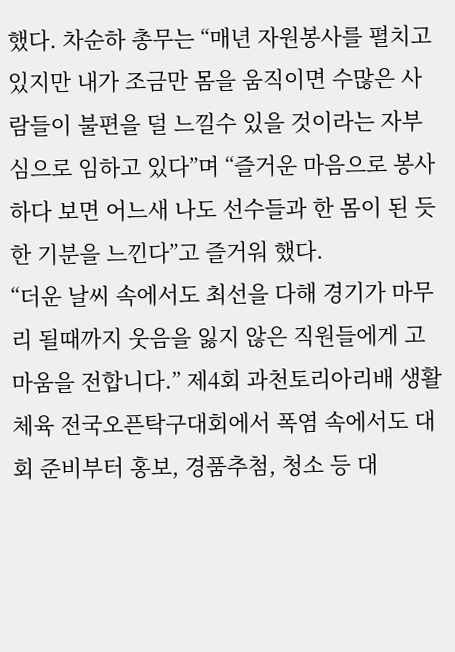했다. 차순하 총무는 “매년 자원봉사를 펼치고 있지만 내가 조금만 몸을 움직이면 수많은 사람들이 불편을 덜 느낄수 있을 것이라는 자부심으로 임하고 있다”며 “즐거운 마음으로 봉사하다 보면 어느새 나도 선수들과 한 몸이 된 듯한 기분을 느낀다”고 즐거워 했다.
“더운 날씨 속에서도 최선을 다해 경기가 마무리 될때까지 웃음을 잃지 않은 직원들에게 고마움을 전합니다.” 제4회 과천토리아리배 생활체육 전국오픈탁구대회에서 폭염 속에서도 대회 준비부터 홍보, 경품추첨, 청소 등 대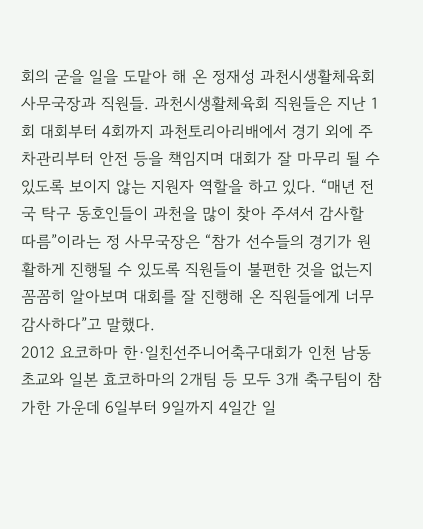회의 굳을 일을 도맡아 해 온 정재성 과천시생활체육회 사무국장과 직원들. 과천시생활체육회 직원들은 지난 1회 대회부터 4회까지 과천토리아리배에서 경기 외에 주차관리부터 안전 등을 책임지며 대회가 잘 마무리 될 수 있도록 보이지 않는 지원자 역할을 하고 있다. “매년 전국 탁구 동호인들이 과천을 많이 찾아 주셔서 감사할 따름”이라는 정 사무국장은 “참가 선수들의 경기가 원활하게 진행될 수 있도록 직원들이 불편한 것을 없는지 꼼꼼히 알아보며 대회를 잘 진행해 온 직원들에게 너무 감사하다”고 말했다.
2012 요코하마 한·일친선주니어축구대회가 인천 남동초교와 일본 효코하마의 2개팀 등 모두 3개 축구팀이 참가한 가운데 6일부터 9일까지 4일간 일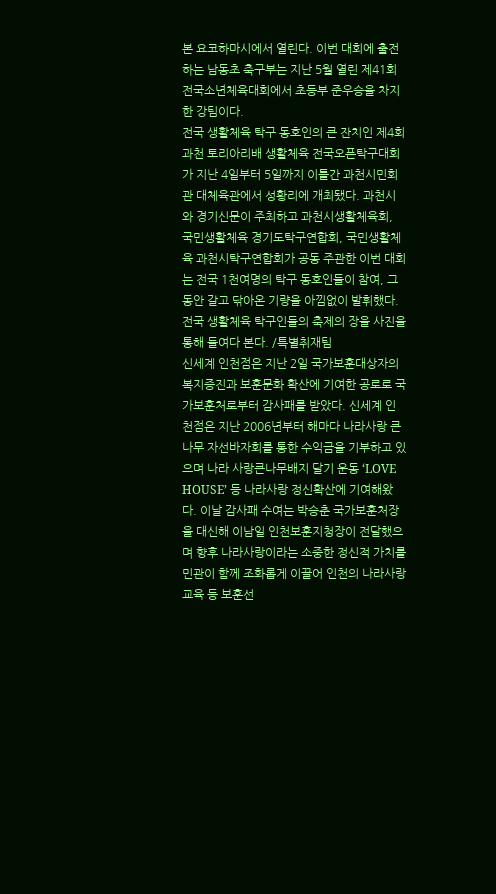본 요코하마시에서 열린다. 이번 대회에 출전하는 남동초 축구부는 지난 5월 열린 제41회 전국소년체육대회에서 초등부 준우승을 차지한 강팀이다.
전국 생활체육 탁구 동호인의 큰 잔치인 제4회 과천 토리아리배 생활체육 전국오픈탁구대회가 지난 4일부터 5일까지 이틀간 과천시민회관 대체육관에서 성황리에 개최됐다. 과천시와 경기신문이 주최하고 과천시생활체육회, 국민생활체육 경기도탁구연합회, 국민생활체육 과천시탁구연합회가 공동 주관한 이번 대회는 전국 1천여명의 탁구 동호인들이 참여, 그동안 갈고 닦아온 기량을 아낌없이 발휘했다. 전국 생활체육 탁구인들의 축제의 장을 사진을 통해 들여다 본다. /특별취재팀
신세계 인천점은 지난 2일 국가보훈대상자의 복지증진과 보훈문화 확산에 기여한 공로로 국가보훈처로부터 감사패를 받았다. 신세계 인천점은 지난 2006년부터 해마다 나라사랑 큰나무 자선바자회를 통한 수익금을 기부하고 있으며 나라 사랑큰나무배지 달기 운동 ‘LOVE HOUSE’ 등 나라사랑 정신확산에 기여해왔다. 이날 감사패 수여는 박승춘 국가보훈처장을 대신해 이남일 인천보훈지청장이 전달했으며 향후 나라사랑이라는 소중한 정신적 가치를 민관이 함께 조화롭게 이끌어 인천의 나라사랑교육 등 보훈선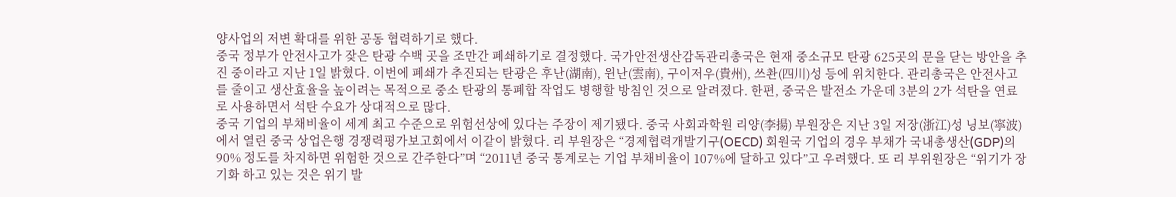양사업의 저변 확대를 위한 공동 협력하기로 했다.
중국 정부가 안전사고가 잦은 탄광 수백 곳을 조만간 폐쇄하기로 결정했다. 국가안전생산감독관리총국은 현재 중소규모 탄광 625곳의 문을 닫는 방안을 추진 중이라고 지난 1일 밝혔다. 이번에 폐쇄가 추진되는 탄광은 후난(湖南), 윈난(雲南), 구이저우(貴州), 쓰촨(四川)성 등에 위치한다. 관리총국은 안전사고를 줄이고 생산효율을 높이려는 목적으로 중소 탄광의 통폐합 작업도 병행할 방침인 것으로 알려졌다. 한편, 중국은 발전소 가운데 3분의 2가 석탄을 연료로 사용하면서 석탄 수요가 상대적으로 많다.
중국 기업의 부채비율이 세계 최고 수준으로 위험선상에 있다는 주장이 제기됐다. 중국 사회과학원 리양(李揚) 부원장은 지난 3일 저장(浙江)성 닝보(寧波)에서 열린 중국 상업은행 경쟁력평가보고회에서 이같이 밝혔다. 리 부원장은 “경제협력개발기구(OECD) 회원국 기업의 경우 부채가 국내총생산(GDP)의 90% 정도를 차지하면 위험한 것으로 간주한다”며 “2011년 중국 통계로는 기업 부채비율이 107%에 달하고 있다”고 우려했다. 또 리 부위원장은 “위기가 장기화 하고 있는 것은 위기 발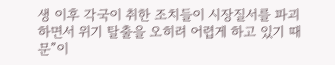생 이후 각국이 취한 조치들이 시장질서를 파괴하면서 위기 탈출을 오히려 어렵게 하고 있기 때문”이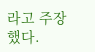라고 주장했다.